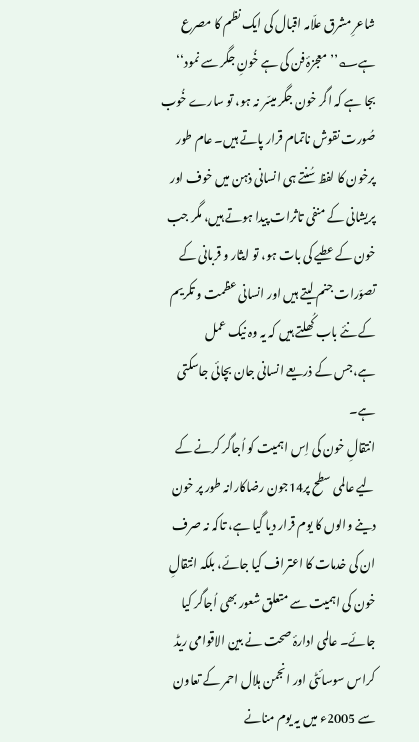شاعرِ مشرق علّامہ اقبال کی ایک نظم کا مصرع ہے؎’’ معجزۂ فن کی ہے خُونِ جگر سے نمود‘‘ بجا ہے کہ اگر خون جگر میسّر نہ ہو، تو سارے خُوب صُورت نقوش ناتمام قرار پاتے ہیں۔ عام طور پرخون کا لفظ سُنتے ہی انسانی ذہن میں خوف اور پریشانی کے منفی تاثرات پیدا ہوتے ہیں، مگر جب خون کے عطیے کی بات ہو، تو ایثار و قربانی کے تصوّرات جنم لیتے ہیں اور انسانی عظمت و تکریم کے نئے باب کُھلتے ہیں کہ یہ وہ نیک عمل ہے،جس کے ذریعے انسانی جان بچائی جاسکتی ہے۔
انتقالِ خون کی اِس اہمیت کو اُجاگر کرنے کے لیے عالمی سطح پر14جون رضاکارانہ طور پر خون دینے والوں کا یوم قرار دیا گیا ہے، تاکہ نہ صرف ان کی خدمات کا اعتراف کیا جائے، بلکہ انتقالِ خون کی اہمیت سے متعلق شعور بھی اُجاگر کیا جائے۔ عالمی ادارۂ صحت نے بین الاقوامی ریڈ کراس سوسائٹی اور انجمن ہلال احمر کے تعاون سے 2005ء میں یہ یوم منانے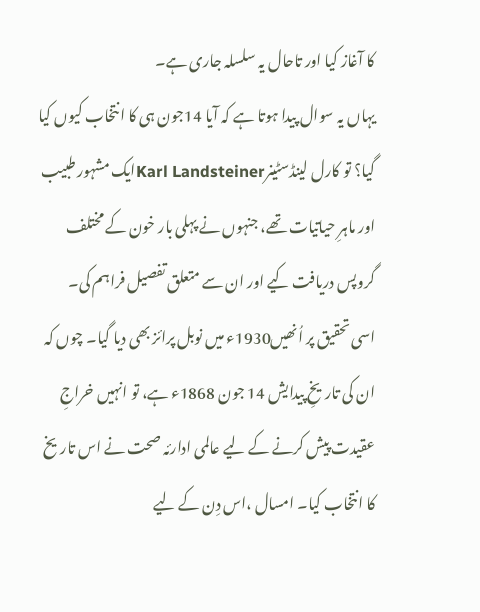کا آغاز کیا اور تاحال یہ سلسلہ جاری ہے۔
یہاں یہ سوال پیدا ہوتا ہے کہ آیا 14جون ہی کا انتخاب کیوں کیا گیا؟ تو کارل لینڈسٹینرKarl Landsteinerایک مشہور طبیب اور ماہرِ حیاتیات تھے، جنہوں نے پہلی بار خون کے مختلف گروپس دریافت کیے اور ان سے متعلق تفصیل فراہم کی۔ اسی تحقیق پر اُنھیں1930ء میں نوبل پرائز بھی دیا گیا۔ چوں کہ ان کی تاریخِ پیدایش 14 جون 1868ء ہے، تو انہیں خراجِ عقیدت پیش کرنے کے لیے عالمی ادارئہ صحت نے اس تاریخ کا انتخاب کیا۔ امسال ،اس دِن کے لیے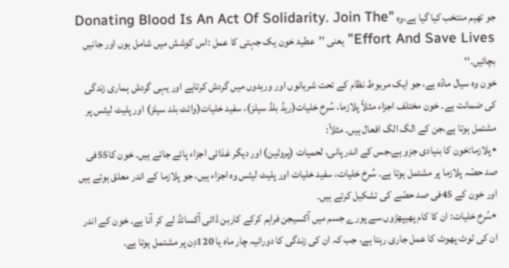جو تھیم منتخب کیا گیا ہے،وہ "Donating Blood Is An Act Of Solidarity. Join The Effort And Save Lives" یعنی ’’عطیۂ خون یک جہتی کا عمل :اس کوشش میں شامل ہوں اور جانیں بچائیں۔‘‘
خون وہ سیال مادّہ ہے، جو ایک مربوط نظام کے تحت شریانوں اور وریدوں میں گردش کرتاہے اور یہی گردش ہماری زندگی کی ضمانت ہے۔ خون مختلف اجزاء مثلاً پلازما، سُرخ خلیات(ریڈ بلڈ سیلز)، سفید خلیات(وائٹ بلد سیلز) اور پلیٹ لیٹس پر مشتمل ہوتا ہے،جن کے الگ الگ افعال ہیں۔ مثلاً:
٭پلازما:خون کا بنیادی جزو ہے،جس کے اندر پانی، لحمیات (پروٹین) اور دیگر غذائی اجزاء پائے جاتے ہیں۔ خون کا55فی صد حصّہ پلازما پر مشتمل ہوتا ہے۔ سُرخ خلیات، سفید خلیات اور پلیٹ لیٹس وہ اجزاء ہیں، جو پلازما کے اندر معلق ہوتے ہیں اور خون کے 45فی صد حصّے کی تشکیل کرتے ہیں۔
٭سُرخ خلیات: ان کا کام پھیپھڑوں سے پورے جسم میں آکسیجن فراہم کرکے کاربن ڈائی آکسائڈ لے کر آنا ہے۔ خون کے اندر ان کی ٹوٹ پھوٹ کا عمل جاری رہتا ہے، جب کہ ان کی زندگی کا دورانیہ چار ماہ یا 120دِن پر مشتمل ہوتا ہے۔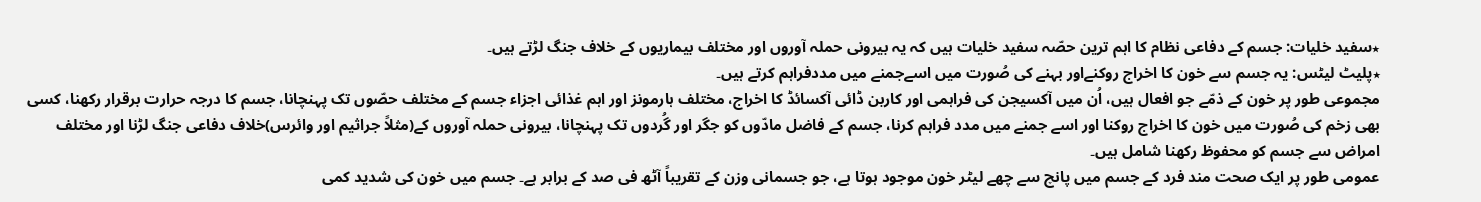٭سفید خلیات: جسم کے دفاعی نظام کا اہم ترین حصّہ سفید خلیات ہیں کہ یہ بیرونی حملہ آوروں اور مختلف بیماریوں کے خلاف جنگ لڑتے ہیں۔
٭پلیٹ لیٹس: یہ جسم سے خون کا اخراج روکنےاور بہنے کی صُورت میں اسےجمنے میں مددفراہم کرتے ہیں۔
مجموعی طور پر خون کے ذمّے جو افعال ہیں، اُن میں آکسیجن کی فراہمی اور کاربن ڈائی آکسائڈ کا اخراج، مختلف ہارمونز اور اہم غذائی اجزاء جسم کے مختلف حصّوں تک پہنچانا، جسم کا درجہ حرارت برقرار رکھنا، کسی بھی زخم کی صُورت میں خون کا اخراج روکنا اور اسے جمنے میں مدد فراہم کرنا، جسم کے فاضل مادّوں کو جگر اور گُردوں تک پہنچانا، بیرونی حملہ آوروں کے(مثلاً جراثیم اور وائرس)خلاف دفاعی جنگ لڑنا اور مختلف امراض سے جسم کو محفوظ رکھنا شامل ہیں۔
عمومی طور پر ایک صحت مند فرد کے جسم میں پانچ سے چھے لیٹر خون موجود ہوتا ہے، جو جسمانی وزن کے تقریباً آٹھ فی صد کے برابر ہے۔ جسم میں خون کی شدید کمی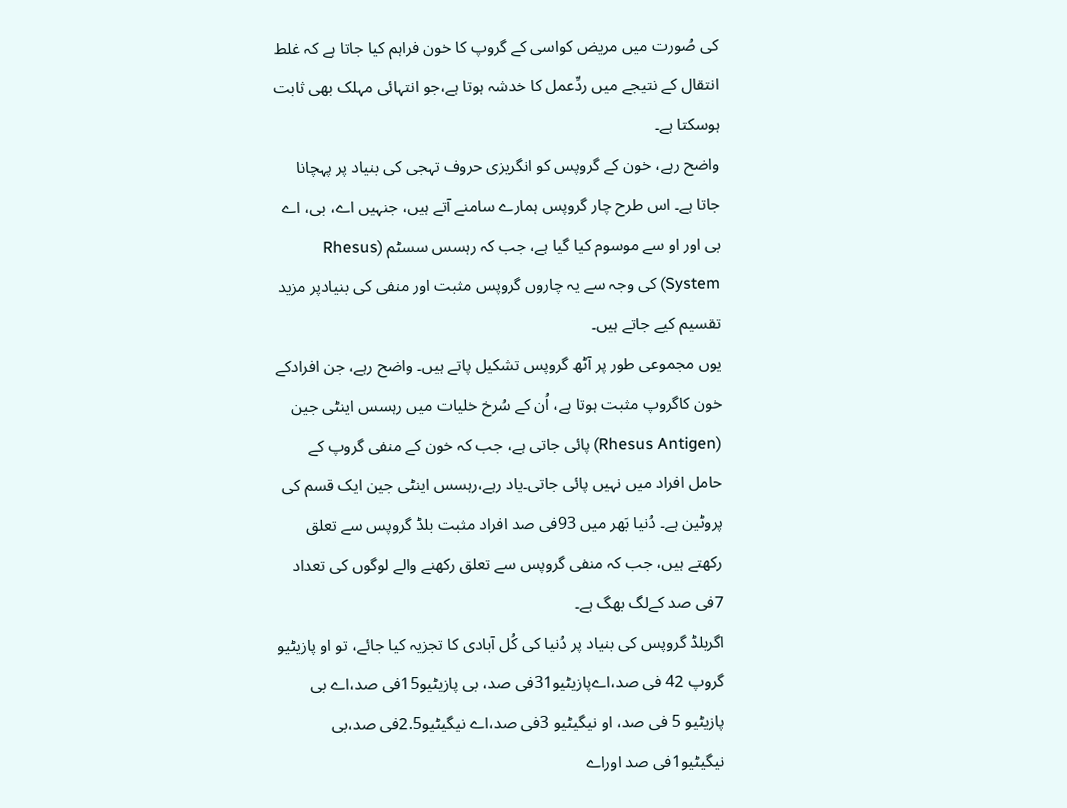کی صُورت میں مریض کواسی کے گروپ کا خون فراہم کیا جاتا ہے کہ غلط انتقال کے نتیجے میں ردِّعمل کا خدشہ ہوتا ہے،جو انتہائی مہلک بھی ثابت ہوسکتا ہے۔
واضح رہے، خون کے گروپس کو انگریزی حروف تہجی کی بنیاد پر پہچانا جاتا ہے۔ اس طرح چار گروپس ہمارے سامنے آتے ہیں، جنہیں اے، بی، اے بی اور او سے موسوم کیا گیا ہے، جب کہ رہسس سسٹم (Rhesus System) کی وجہ سے یہ چاروں گروپس مثبت اور منفی کی بنیادپر مزید تقسیم کیے جاتے ہیں۔
یوں مجموعی طور پر آٹھ گروپس تشکیل پاتے ہیں۔ واضح رہے، جن افرادکے خون کاگروپ مثبت ہوتا ہے، اُن کے سُرخ خلیات میں رہسس اینٹی جین (Rhesus Antigen) پائی جاتی ہے، جب کہ خون کے منفی گروپ کے حامل افراد میں نہیں پائی جاتی۔یاد رہے،رہسس اینٹی جین ایک قسم کی پروٹین ہے۔ دُنیا بَھر میں 93فی صد افراد مثبت بلڈ گروپس سے تعلق رکھتے ہیں، جب کہ منفی گروپس سے تعلق رکھنے والے لوگوں کی تعداد 7فی صد کےلگ بھگ ہے۔
اگربلڈ گروپس کی بنیاد پر دُنیا کی کُل آبادی کا تجزیہ کیا جائے، تو او پازیٹیو گروپ 42 فی صد،اےپازیٹیو31فی صد، بی پازیٹیو15فی صد،اے بی پازیٹیو 5 فی صد، او نیگیٹیو 3فی صد،اے نیگیٹیو2.5فی صد،بی نیگیٹیو1فی صد اوراے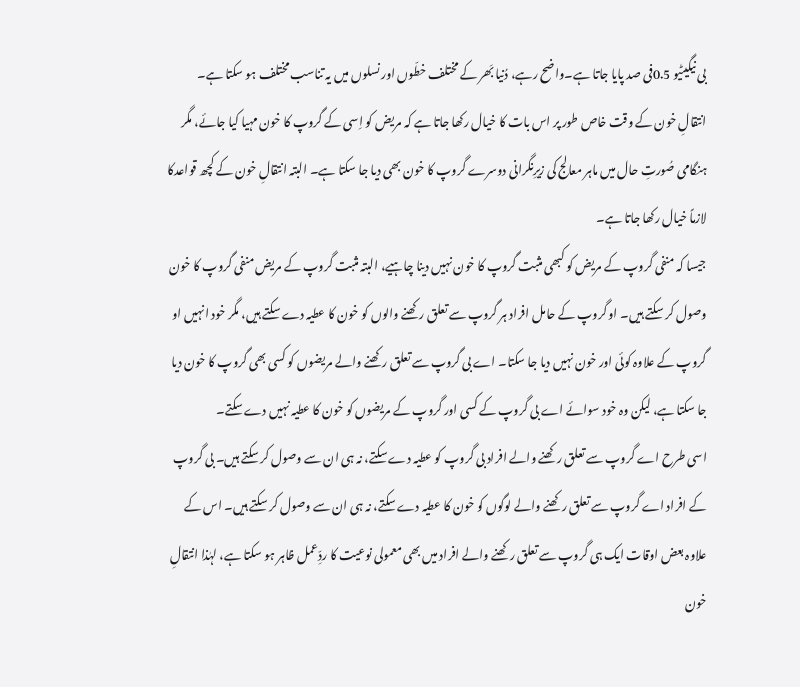بی نیگیٹیو 0.5فی صد پایا جاتا ہے۔واضح رہے، دُنیا بَھر کے مختلف خطّوں اور نسلوں میں یہ تناسب مختلف ہو سکتا ہے۔
انتقالِ خون کے وقت خاص طور پر اس بات کا خیال رکھا جاتا ہے کہ مریض کو اِسی کے گروپ کا خون مہیا کیا جائے، مگر ہنگامی صُورتِ حال میں ماہر معالج کی زیرِنگرانی دوسرے گروپ کا خون بھی دیا جا سکتا ہے۔ البتہ انتقالِ خون کے کچھ قواعدکا لازماً خیال رکھا جاتا ہے۔
جیسا کہ منفی گروپ کے مریض کو کبھی مثبت گروپ کا خون نہیں دینا چاہیے، البتہ مثبت گروپ کے مریض منفی گروپ کا خون وصول کر سکتے ہیں۔ او گروپ کے حامل افراد ہر گروپ سے تعلق رکھنے والوں کو خون کا عطیہ دے سکتے ہیں، مگر خود انہیں او گروپ کے علاوہ کوئی اور خون نہیں دیا جا سکتا۔ اے بی گروپ سے تعلق رکھنے والے مریضوں کو کسی بھی گروپ کا خون دیا جا سکتا ہے، لیکن وہ خود سوائے اے بی گروپ کے کسی اور گروپ کے مریضوں کو خون کا عطیہ نہیں دے سکتے۔
اسی طرح اے گروپ سے تعلق رکھنے والے افراد بی گروپ کو عطیہ دے سکتے، نہ ہی ان سے وصول کر سکتے ہیں۔ بی گروپ کے افراد اے گروپ سے تعلق رکھنے والے لوگوں کو خون کا عطیہ دے سکتے، نہ ہی ان سے وصول کر سکتے ہیں۔ اس کے علاوہ بعض اوقات ایک ہی گروپ سے تعلق رکھنے والے افراد میں بھی معمولی نوعیت کا ردِّعمل ظاہر ہو سکتا ہے، لہٰذا انتقالِ خون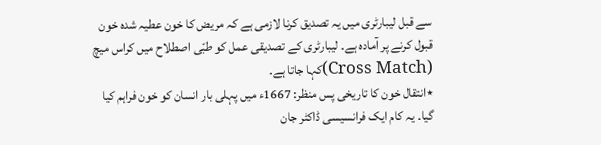سے قبل لیبارٹری میں یہ تصدیق کرنا لازمی ہے کہ مریض کا خون عطیہ شدہ خون قبول کرنے پر آمادہ ہے۔ لیبارٹری کے تصدیقی عمل کو طبّی اصطلاح میں کراس میچ (Cross Match)کہا جاتا ہے۔
٭انتقال خون کا تاریخی پس منظر: 1667ء میں پہلی بار انسان کو خون فراہم کیا گیا۔ یہ کام ایک فرانسیسی ڈاکٹر جان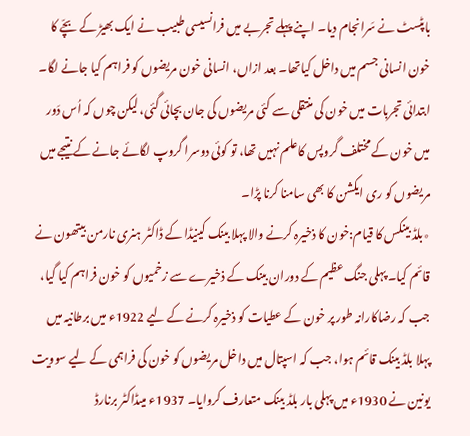باپٹسٹ نے سَرانجام دیا۔ اپنے پہلے تجربے میں فرانسیسی طبیب نے ایک بھیڑ کے بچّے کا خون انسانی جسم میں داخل کیاتھا۔ بعد ازاں، انسانی خون مریضوں کو فراہم کیا جانے لگا۔ ابتدائی تجربات میں خون کی منتقلی سے کئی مریضوں کی جان بچائی گئی، لیکن چوں کہ اُس دَور میں خون کے مختلف گروپس کاعلم نہیں تھا، تو کوئی دوسرا گروپ لگائے جانے کے نتیجے میں مریضوں کو ری ایکشن کا بھی سامنا کرنا پڑا۔
٭بلڈ بینکس کا قیام:خون کا ذخیرہ کرنے والا پہلا بینک کینیڈا کے ڈاکٹر ہنری نارمن بیتھون نے قائم کیا۔ پہلی جنگ عظیم کے دوران بینک کے ذخیرے سے زخمیوں کو خون فراہم کیا گیا، جب کہ رضاکارانہ طور پر خون کے عطیات کو ذخیرہ کرنے کے لیے 1922ء میں برطانیہ میں پہلا بلڈ بینک قائم ہوا، جب کہ اسپتال میں داخل مریضوں کو خون کی فراہمی کے لیے سوویت یونین نے 1930ء میں پہلی بار بلڈ بینک متعارف کروایا۔ 1937ء میںڈاکٹر برنارڈ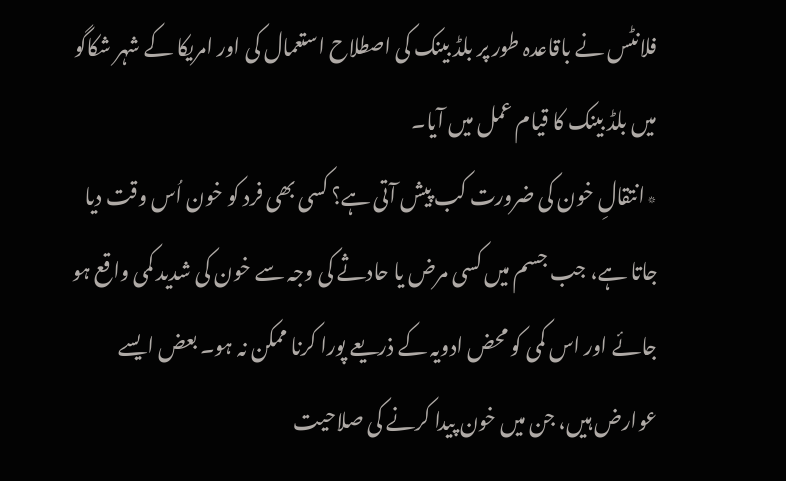فلانٹس نے باقاعدہ طور پر بلڈ بینک کی اصطلاح استعمال کی اور امریکا کے شہر شکاگو میں بلڈ بینک کا قیام عمل میں آیا۔
٭انتقالِ خون کی ضرورت کب پیش آتی ہے؟ کسی بھی فرد کو خون اُس وقت دیا جاتا ہے، جب جسم میں کسی مرض یا حادثے کی وجہ سے خون کی شدید کمی واقع ہو جائے اور اس کمی کو محض ادویہ کے ذریعے پورا کرنا ممکن نہ ہو۔ بعض ایسے عوارض ہیں، جن میں خون پیدا کرنے کی صلاحیت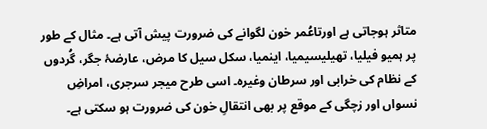متاثر ہوجاتی ہے اورتاعُمر خون لگوانے کی ضرورت پیش آتی ہے۔ مثال کے طور پر ہمیو فیلیا، تھیلیسیمیا، اینمیا، سکل سیل کا مرض، عارضۂ جگر، گُردوں کے نظام کی خرابی اور سرطان وغیرہ۔ اسی طرح میجر سرجری، امراضِ نسواں اور زچگی کے موقع پر بھی انتقالِ خون کی ضرورت ہو سکتی ہے۔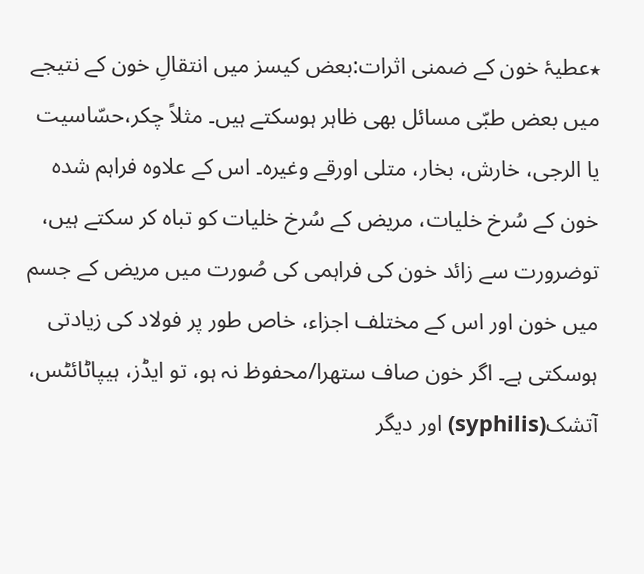٭عطیۂ خون کے ضمنی اثرات:بعض کیسز میں انتقالِ خون کے نتیجے میں بعض طبّی مسائل بھی ظاہر ہوسکتے ہیں۔ مثلاً چکر،حسّاسیت یا الرجی، خارش، بخار، متلی اورقے وغیرہ۔ اس کے علاوہ فراہم شدہ خون کے سُرخ خلیات، مریض کے سُرخ خلیات کو تباہ کر سکتے ہیں، توضرورت سے زائد خون کی فراہمی کی صُورت میں مریض کے جسم میں خون اور اس کے مختلف اجزاء، خاص طور پر فولاد کی زیادتی ہوسکتی ہے۔ اگر خون صاف ستھرا/محفوظ نہ ہو، تو ایڈز، ہیپاٹائٹس، آتشک(syphilis) اور دیگر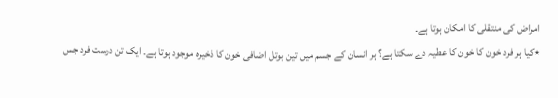امراض کی منتقلی کا امکان ہوتا ہے۔
٭کیا ہر فرد خون کا خون کا عطیہ دے سکتا ہے؟ ہر انسان کے جسم میں تین بوتل اضافی خون کا ذخیرہ موجود ہوتا ہے۔ ایک تن درست فرد جس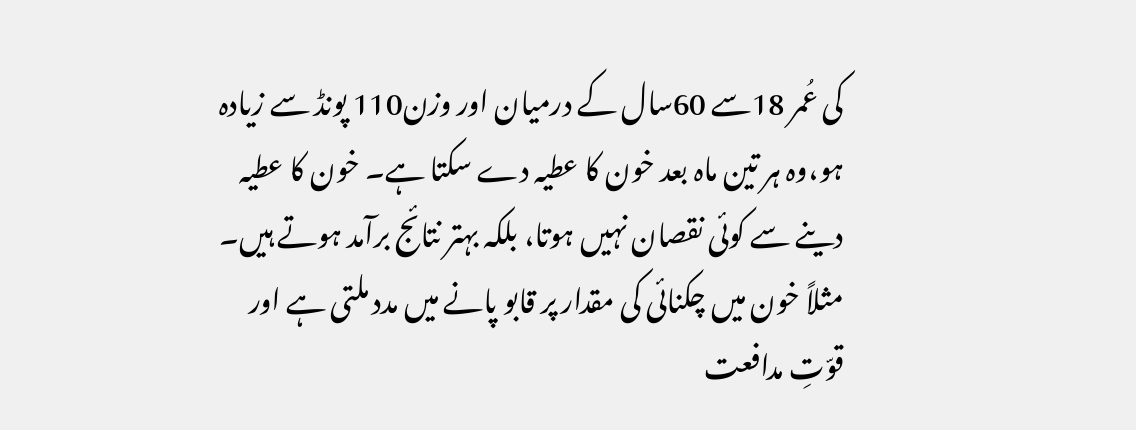کی عُمر 18سے 60سال کے درمیان اور وزن110 پونڈ سے زیادہ ہو،وہ ہر تین ماہ بعد خون کا عطیہ دے سکتا ہے۔ خون کا عطیہ دینے سے کوئی نقصان نہیں ہوتا، بلکہ بہتر نتائج برآمد ہوتے ہیں۔ مثلاً خون میں چکنائی کی مقدار پر قابو پانے میں مدد ملتی ہے اور قوّتِ مدافعت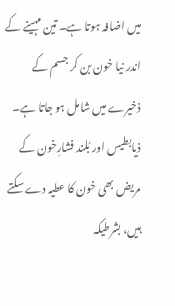میں اضافہ ہوتا ہے۔ تین مہینے کے اندر نیا خون بن کر جسم کے ذخیرے میں شامل ہو جاتا ہے۔ ذیابطیس اور بُلند فشارِخون کے مریض بھی خون کا عطیہ دے سکتے ہیں، بشرطیکہ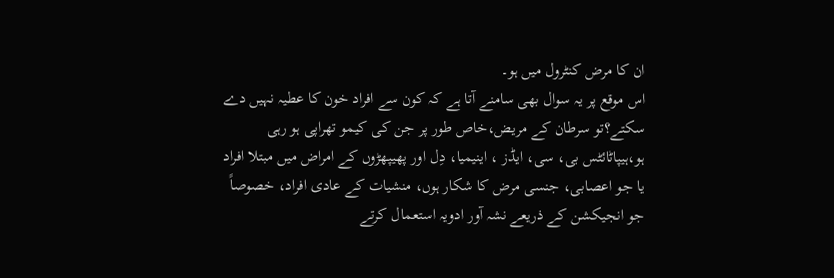ان کا مرض کنٹرول میں ہو۔
اس موقع پر یہ سوال بھی سامنے آتا ہے کہ کون سے افراد خون کا عطیہ نہیں دے سکتے؟تو سرطان کے مریض،خاص طور پر جن کی کیمو تھراپی ہو رہی ہو،ہیپاٹائٹس بی، سی، ایڈز ، اینیمیا، دِل اور پھیپھڑوں کے امراض میں مبتلا افراد یا جو اعصابی، جنسی مرض کا شکار ہوں، منشیات کے عادی افراد، خصوصاً جو انجیکشن کے ذریعے نشہ آور ادویہ استعمال کرتے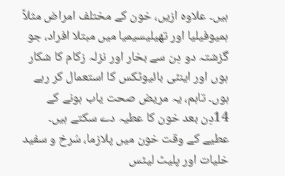ہیں۔ علاوہ ازیں، خون کے مختلف امراض مثلاً ہمیوفیلیا اور تھیلیسیمیا میں مبتلا افراد، جو گزشتہ دو دِن سے بخار اور نزلہ زکام کا شکار ہوں اور اینٹی بائیوٹکس کا استعمال کر رہے ہوں۔ تاہم، یہ مریض صحت یاب ہونے کے 14دِن بعد خون کا عطیہ دے سکتے ہیں۔
عطیے کے وقت خون میں پلازما، سُرخ و سفید خلیات اور پلیٹ لیٹس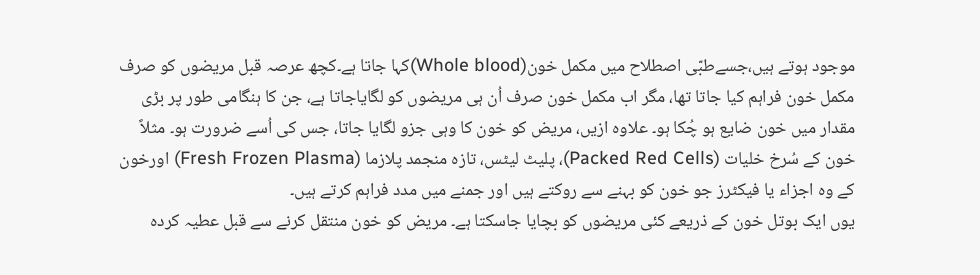موجود ہوتے ہیں،جسےطبّی اصطلاح میں مکمل خون(Whole blood)کہا جاتا ہے۔کچھ عرصہ قبل مریضوں کو صرف مکمل خون فراہم کیا جاتا تھا، مگر اب مکمل خون صرف اُن ہی مریضوں کو لگایاجاتا ہے، جن کا ہنگامی طور پر بڑی مقدار میں خون ضایع ہو چُکا ہو۔ علاوہ ازیں، مریض کو خون کا وہی جزو لگایا جاتا، جس کی اُسے ضرورت ہو۔ مثلاً خون کے سُرخ خلیات (Packed Red Cells)، پلیٹ لیٹس، تازہ منجمد پلازما (Fresh Frozen Plasma) اورخون کے وہ اجزاء یا فیکٹرز جو خون کو بہنے سے روکتے ہیں اور جمنے میں مدد فراہم کرتے ہیں۔
یوں ایک بوتل خون کے ذریعے کئی مریضوں کو بچایا جاسکتا ہے۔ مریض کو خون منتقل کرنے سے قبل عطیہ کردہ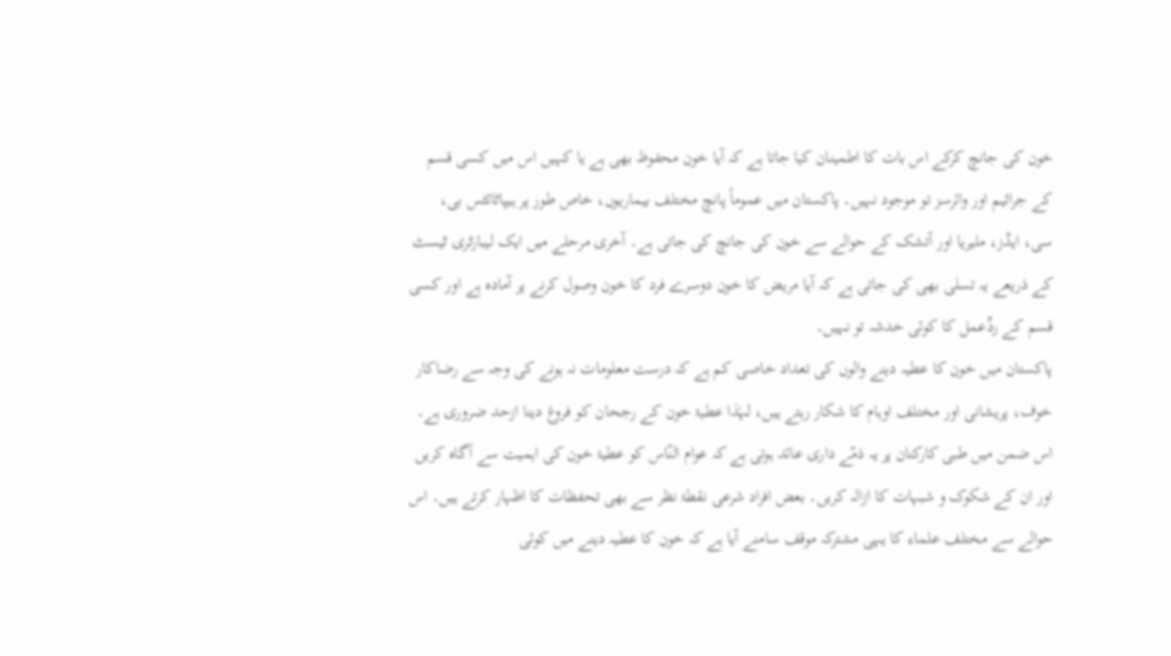خون کی جانچ کرکے اس بات کا اطمینان کیا جاتا ہے کہ آیا خون محفوظ بھی ہے یا کہیں اس میں کسی قسم کے جراثیم اور وائرسز تو موجود نہیں۔ پاکستان میں عموماً پانچ مختلف بیماریوں، خاص طور پر ہیپاٹائٹس بی، سی، ایڈز، ملیریا اور آتشک کے حوالے سے خون کی جانچ کی جاتی ہے۔ آخری مرحلے میں ایک لیبارٹری ٹیسٹ کے ذریعے یہ تسلی بھی کی جاتی ہے کہ آیا مریض کا خون دوسرے فرد کا خون وصول کرنے پر آمادہ ہے اور کسی قسم کے ردِّعمل کا کوئی خدشہ تو نہیں۔
پاکستان میں خون کا عطیہ دینے والوں کی تعداد خاصی کم ہے کہ درست معلومات نہ ہونے کی وجہ سے رضاکار خوف، پریشانی اور مختلف اوہام کا شکار رہتے ہیں، لہٰذا عطیۂ خون کے رجحان کو فروغ دینا ازحد ضروری ہے۔ اس ضمن میں طبی کارکنان پر یہ ذمّے داری عائد ہوتی ہے کہ عوام النّاس کو عطیۂ خون کی اہمیت سے آگاہ کریں اور ان کے شکوک و شبہات کا ازالہ کریں۔ بعض افراد شرعی نقطۂ نظر سے بھی تحفظات کا اظہار کرتے ہیں۔ اس حوالے سے مختلف علماء کا یہی مشترکہ موقف سامنے آیا ہے کہ خون کا عطیہ دینے میں کوئی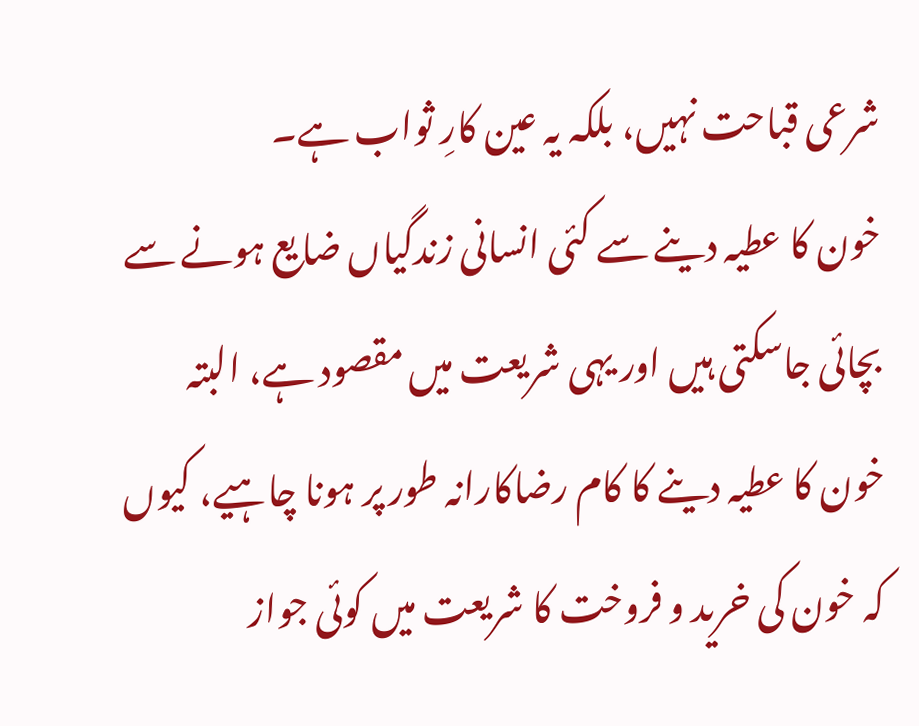شرعی قباحت نہیں، بلکہ یہ عین کارِ ثواب ہے۔
خون کا عطیہ دینے سے کئی انسانی زندگیاں ضایع ہونے سے بچائی جاسکتی ہیں اور یہی شریعت میں مقصود ہے، البتہ خون کا عطیہ دینے کا کام رضاکارانہ طور پر ہونا چاہیے، کیوں کہ خون کی خرید و فروخت کا شریعت میں کوئی جواز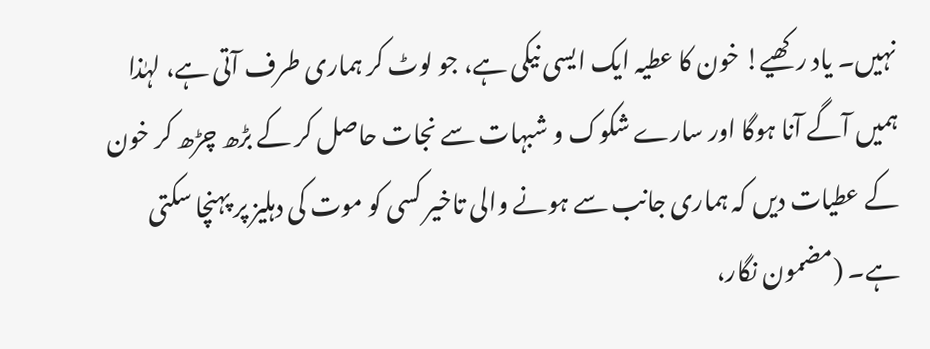نہیں۔ یاد رکھیے! خون کا عطیہ ایک ایسی نیکی ہے، جو لوٹ کر ہماری طرف آتی ہے، لہٰذا ہمیں آگے آنا ہوگا اور سارے شکوک و شبہات سے نجات حاصل کر کے بڑھ چڑھ کر خون کے عطیات دیں کہ ہماری جانب سے ہونے والی تاخیر کسی کو موت کی دہلیز پر پہنچا سکتی ہے۔ (مضمون نگار،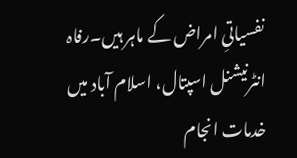نفسیاتیِ امراض کے ماہر ہیں۔رفاہ انٹرنیشنل اسپتال، اسلام آباد میں خدمات انجام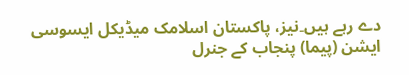دے رہے ہیں۔نیز، پاکستان اسلامک میڈیکل ایسوسی ایشن (پیما) پنجاب کے جنرل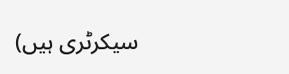سیکرٹری ہیں)